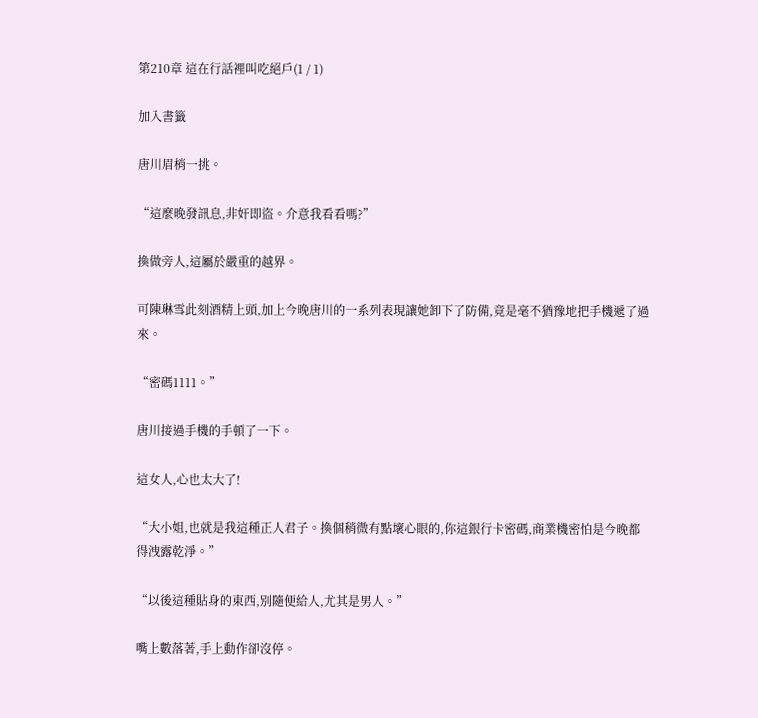第210章 這在行話裡叫吃絕戶(1 / 1)

加入書籤

唐川眉梢一挑。

“這麼晚發訊息,非奸即盜。介意我看看嗎?”

換做旁人,這屬於嚴重的越界。

可陳琳雪此刻酒精上頭,加上今晚唐川的一系列表現讓她卸下了防備,竟是毫不猶豫地把手機遞了過來。

“密碼1111。”

唐川接過手機的手頓了一下。

這女人,心也太大了!

“大小姐,也就是我這種正人君子。換個稍微有點壞心眼的,你這銀行卡密碼,商業機密怕是今晚都得洩露乾淨。”

“以後這種貼身的東西,別隨便給人,尤其是男人。”

嘴上數落著,手上動作卻沒停。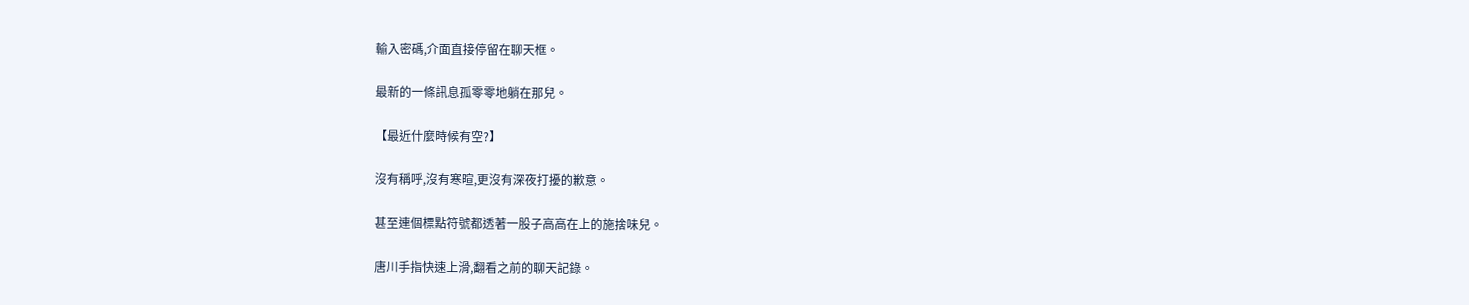輸入密碼,介面直接停留在聊天框。

最新的一條訊息孤零零地躺在那兒。

【最近什麼時候有空?】

沒有稱呼,沒有寒暄,更沒有深夜打擾的歉意。

甚至連個標點符號都透著一股子高高在上的施捨味兒。

唐川手指快速上滑,翻看之前的聊天記錄。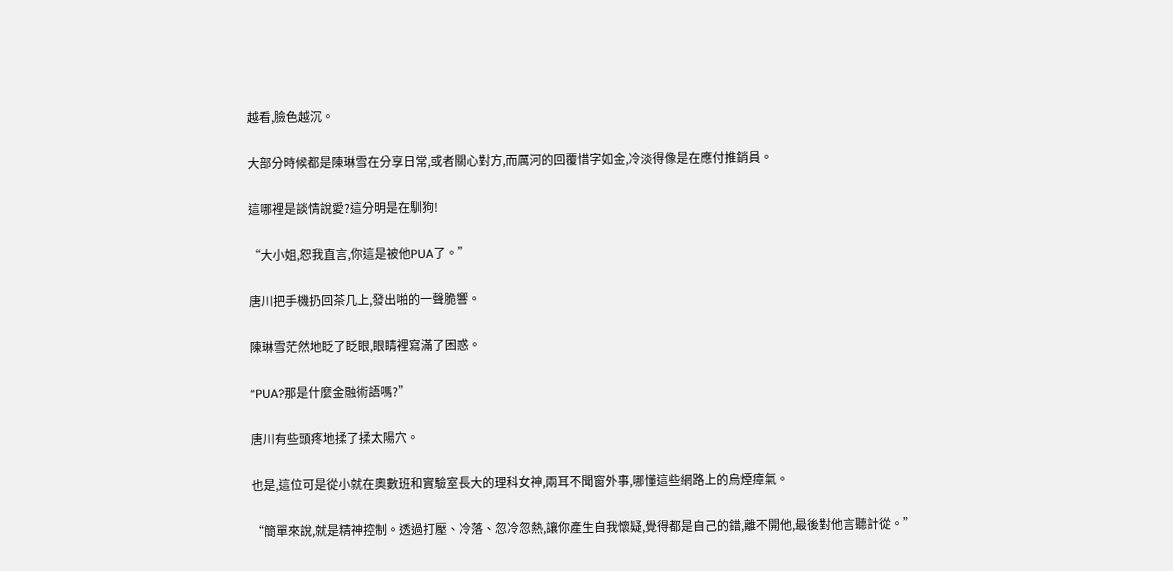越看,臉色越沉。

大部分時候都是陳琳雪在分享日常,或者關心對方,而厲河的回覆惜字如金,冷淡得像是在應付推銷員。

這哪裡是談情說愛?這分明是在馴狗!

“大小姐,恕我直言,你這是被他PUA了。”

唐川把手機扔回茶几上,發出啪的一聲脆響。

陳琳雪茫然地眨了眨眼,眼睛裡寫滿了困惑。

“PUA?那是什麼金融術語嗎?”

唐川有些頭疼地揉了揉太陽穴。

也是,這位可是從小就在奧數班和實驗室長大的理科女神,兩耳不聞窗外事,哪懂這些網路上的烏煙瘴氣。

“簡單來說,就是精神控制。透過打壓、冷落、忽冷忽熱,讓你產生自我懷疑,覺得都是自己的錯,離不開他,最後對他言聽計從。”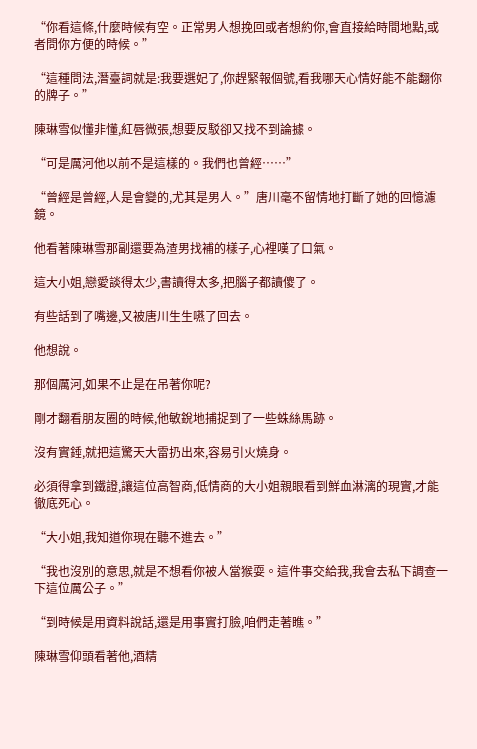“你看這條,什麼時候有空。正常男人想挽回或者想約你,會直接給時間地點,或者問你方便的時候。”

“這種問法,潛臺詞就是:我要選妃了,你趕緊報個號,看我哪天心情好能不能翻你的牌子。”

陳琳雪似懂非懂,紅唇微張,想要反駁卻又找不到論據。

“可是厲河他以前不是這樣的。我們也曾經……”

“曾經是曾經,人是會變的,尤其是男人。”唐川毫不留情地打斷了她的回憶濾鏡。

他看著陳琳雪那副還要為渣男找補的樣子,心裡嘆了口氣。

這大小姐,戀愛談得太少,書讀得太多,把腦子都讀傻了。

有些話到了嘴邊,又被唐川生生嚥了回去。

他想說。

那個厲河,如果不止是在吊著你呢?

剛才翻看朋友圈的時候,他敏銳地捕捉到了一些蛛絲馬跡。

沒有實錘,就把這驚天大雷扔出來,容易引火燒身。

必須得拿到鐵證,讓這位高智商,低情商的大小姐親眼看到鮮血淋漓的現實,才能徹底死心。

“大小姐,我知道你現在聽不進去。”

“我也沒別的意思,就是不想看你被人當猴耍。這件事交給我,我會去私下調查一下這位厲公子。”

“到時候是用資料說話,還是用事實打臉,咱們走著瞧。”

陳琳雪仰頭看著他,酒精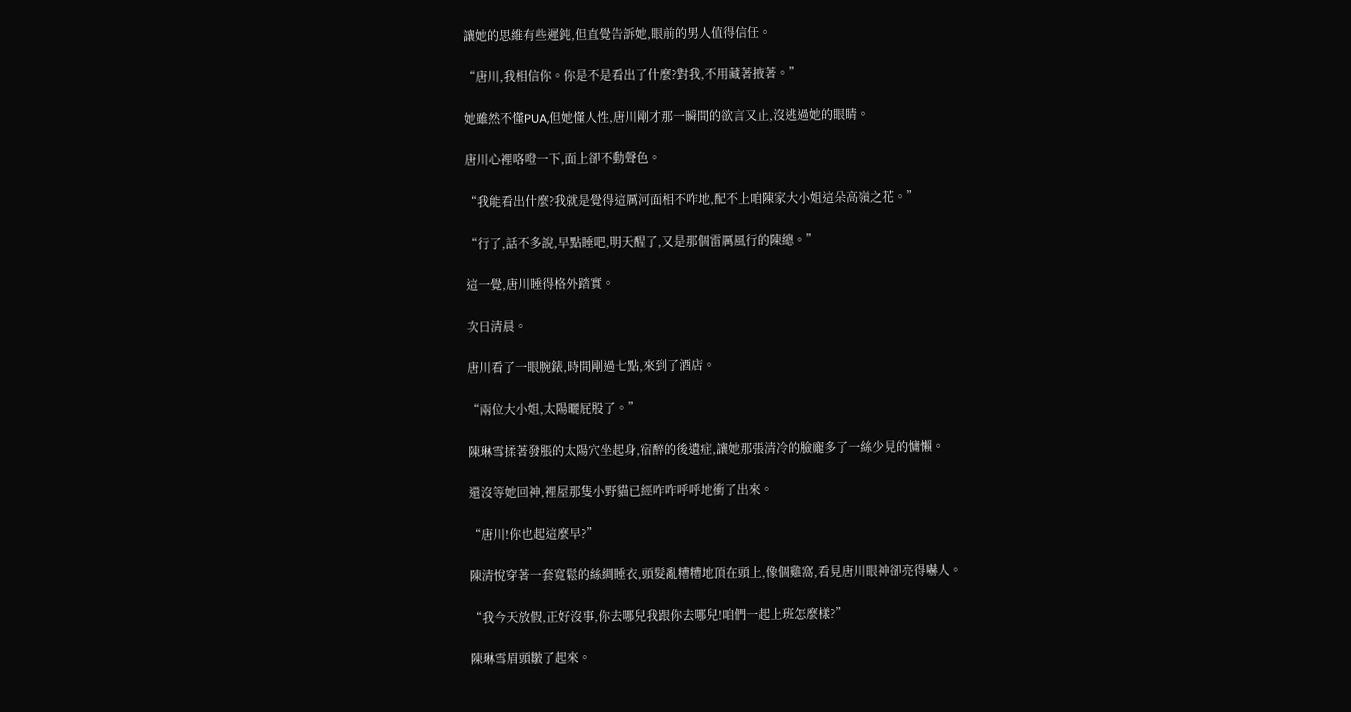讓她的思維有些遲鈍,但直覺告訴她,眼前的男人值得信任。

“唐川,我相信你。你是不是看出了什麼?對我,不用藏著掖著。”

她雖然不懂PUA,但她懂人性,唐川剛才那一瞬間的欲言又止,沒逃過她的眼睛。

唐川心裡咯噔一下,面上卻不動聲色。

“我能看出什麼?我就是覺得這厲河面相不咋地,配不上咱陳家大小姐這朵高嶺之花。”

“行了,話不多說,早點睡吧,明天醒了,又是那個雷厲風行的陳總。”

這一覺,唐川睡得格外踏實。

次日清晨。

唐川看了一眼腕錶,時間剛過七點,來到了酒店。

“兩位大小姐,太陽曬屁股了。”

陳琳雪揉著發脹的太陽穴坐起身,宿醉的後遺症,讓她那張清冷的臉龐多了一絲少見的慵懶。

還沒等她回神,裡屋那隻小野貓已經咋咋呼呼地衝了出來。

“唐川!你也起這麼早?”

陳清悅穿著一套寬鬆的絲綢睡衣,頭髮亂糟糟地頂在頭上,像個雞窩,看見唐川眼神卻亮得嚇人。

“我今天放假,正好沒事,你去哪兒我跟你去哪兒!咱們一起上班怎麼樣?”

陳琳雪眉頭皺了起來。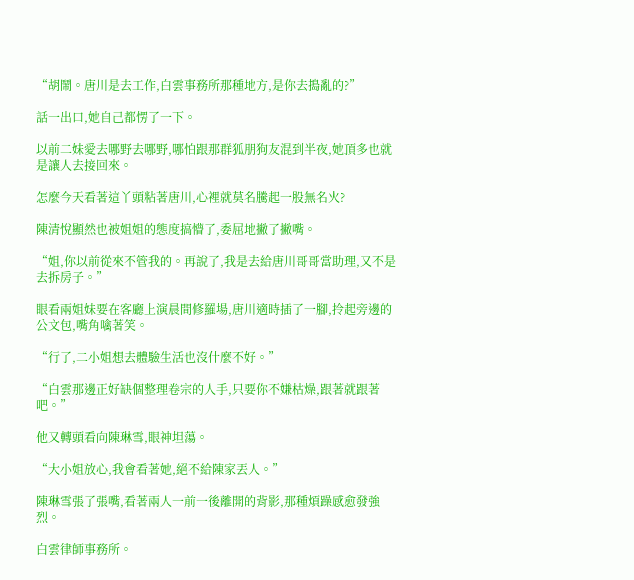“胡鬧。唐川是去工作,白雲事務所那種地方,是你去搗亂的?”

話一出口,她自己都愣了一下。

以前二妹愛去哪野去哪野,哪怕跟那群狐朋狗友混到半夜,她頂多也就是讓人去接回來。

怎麼今天看著這丫頭粘著唐川,心裡就莫名騰起一股無名火?

陳清悅顯然也被姐姐的態度搞懵了,委屈地撇了撇嘴。

“姐,你以前從來不管我的。再說了,我是去給唐川哥哥當助理,又不是去拆房子。”

眼看兩姐妹要在客廳上演晨間修羅場,唐川適時插了一腳,拎起旁邊的公文包,嘴角噙著笑。

“行了,二小姐想去體驗生活也沒什麼不好。”

“白雲那邊正好缺個整理卷宗的人手,只要你不嫌枯燥,跟著就跟著吧。”

他又轉頭看向陳琳雪,眼神坦蕩。

“大小姐放心,我會看著她,絕不給陳家丟人。”

陳琳雪張了張嘴,看著兩人一前一後離開的背影,那種煩躁感愈發強烈。

白雲律師事務所。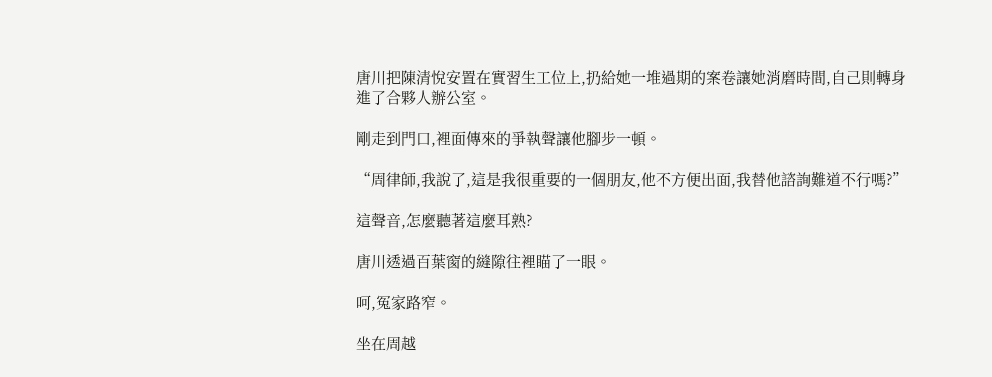唐川把陳清悅安置在實習生工位上,扔給她一堆過期的案卷讓她消磨時間,自己則轉身進了合夥人辦公室。

剛走到門口,裡面傳來的爭執聲讓他腳步一頓。

“周律師,我說了,這是我很重要的一個朋友,他不方便出面,我替他諮詢難道不行嗎?”

這聲音,怎麼聽著這麼耳熟?

唐川透過百葉窗的縫隙往裡瞄了一眼。

呵,冤家路窄。

坐在周越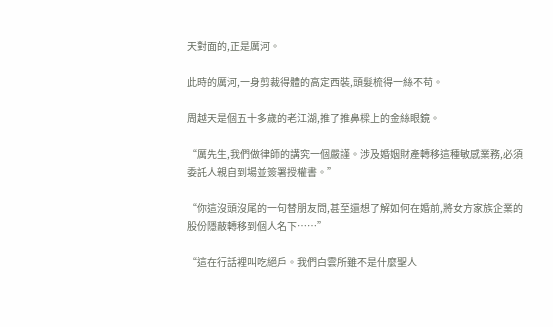天對面的,正是厲河。

此時的厲河,一身剪裁得體的高定西裝,頭髮梳得一絲不苟。

周越天是個五十多歲的老江湖,推了推鼻樑上的金絲眼鏡。

“厲先生,我們做律師的講究一個嚴謹。涉及婚姻財產轉移這種敏感業務,必須委託人親自到場並簽署授權書。”

“你這沒頭沒尾的一句替朋友問,甚至還想了解如何在婚前,將女方家族企業的股份隱蔽轉移到個人名下……”

“這在行話裡叫吃絕戶。我們白雲所雖不是什麼聖人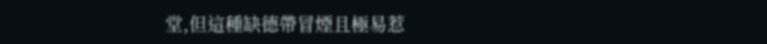堂,但這種缺德帶冒煙且極易惹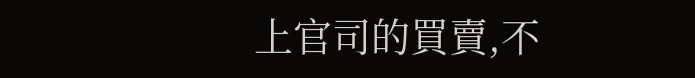上官司的買賣,不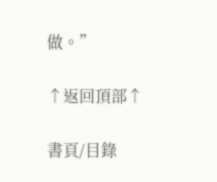做。”

↑返回頂部↑

書頁/目錄